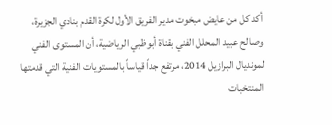أكد كل من عايض مبخوت مدير الفريق الأول لكرة القدم بنادي الجزيرة، وصالح عبيد المحلل الفني بقناة أبوظبي الرياضية، أن المستوى الفني لمونديال البرازيل 2014، مرتفع جداً قياساً بالمستويات الفنية التي قدمتها المنتخبات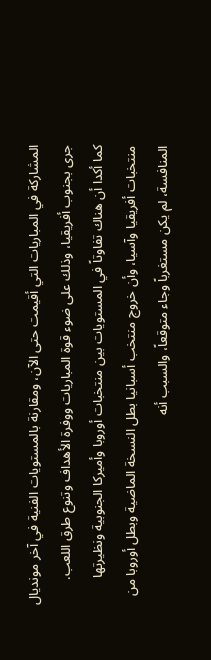المشاركة في المباريات التي أقيمت حتى الآن، ومقارنة بالمستويات الفنية في آخر مونديال جرى بجنوب أفريقيا، وذلك على ضوء قوة المباريات ووفرة الأهداف وتنوع طرق اللعب.
كما أكدا أن هناك تفاوتاً في المستويات بين منتخبات أوروبا وأميركا الجنوبية ونظيرتها منتخبات أفريقيا وآسيا، وأن خروج منتخب أسبانيا بطل النسخة الماضية وبطل أوروبا من المنافسة، لم يكن مستغرباً وجاء متوقعاً، والسبب أنه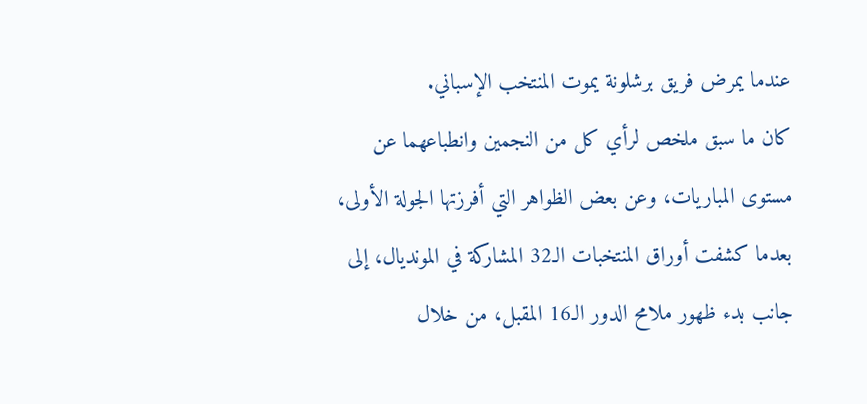عندما يمرض فريق برشلونة يموت المنتخب الإسباني.
كان ما سبق ملخص لرأي كل من النجمين وانطباعهما عن مستوى المباريات، وعن بعض الظواهر التي أفرزتها الجولة الأولى، بعدما كشفت أوراق المنتخبات الـ32 المشاركة في المونديال، إلى جانب بدء ظهور ملامح الدور الـ16 المقبل، من خلال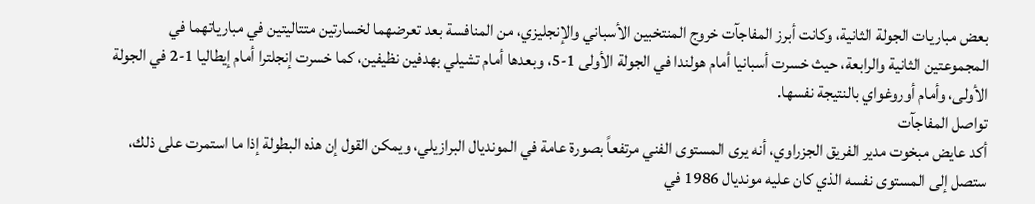بعض مباريات الجولة الثانية، وكانت أبرز المفاجآت خروج المنتخبين الأسباني والإنجليزي، من المنافسة بعد تعرضهما لخسارتين متتاليتين في مبارياتهما في المجموعتين الثانية والرابعة، حيث خسرت أسبانيا أمام هولندا في الجولة الأولى 1-5، وبعدها أمام تشيلي بهدفين نظيفين، كما خسرت إنجلترا أمام إيطاليا 1-2 في الجولة الأولى، وأمام أوروغواي بالنتيجة نفسها.
تواصل المفاجآت
أكد عايض مبخوت مدير الفريق الجزراوي، أنه يرى المستوى الفني مرتفعاً بصورة عامة في المونديال البرازيلي، ويمكن القول إن هذه البطولة إذا ما استمرت على ذلك، ستصل إلى المستوى نفسه الذي كان عليه مونديال 1986 في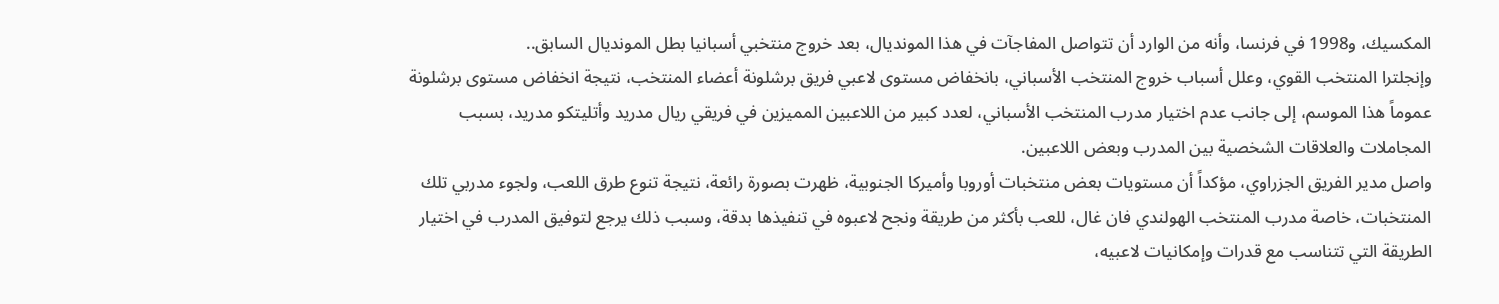المكسيك، و1998 في فرنسا، وأنه من الوارد أن تتواصل المفاجآت في هذا المونديال، بعد خروج منتخبي أسبانيا بطل المونديال السابق..
وإنجلترا المنتخب القوي، وعلل أسباب خروج المنتخب الأسباني، بانخفاض مستوى لاعبي فريق برشلونة أعضاء المنتخب، نتيجة انخفاض مستوى برشلونة عموماً هذا الموسم، إلى جانب عدم اختيار مدرب المنتخب الأسباني، لعدد كبير من اللاعبين المميزين في فريقي ريال مدريد وأتليتكو مدريد، بسبب المجاملات والعلاقات الشخصية بين المدرب وبعض اللاعبين.
واصل مدير الفريق الجزراوي، مؤكداً أن مستويات بعض منتخبات أوروبا وأميركا الجنوبية، ظهرت بصورة رائعة، نتيجة تنوع طرق اللعب، ولجوء مدربي تلك المنتخبات، خاصة مدرب المنتخب الهولندي فان غال، للعب بأكثر من طريقة ونجح لاعبوه في تنفيذها بدقة، وسبب ذلك يرجع لتوفيق المدرب في اختيار الطريقة التي تتناسب مع قدرات وإمكانيات لاعبيه،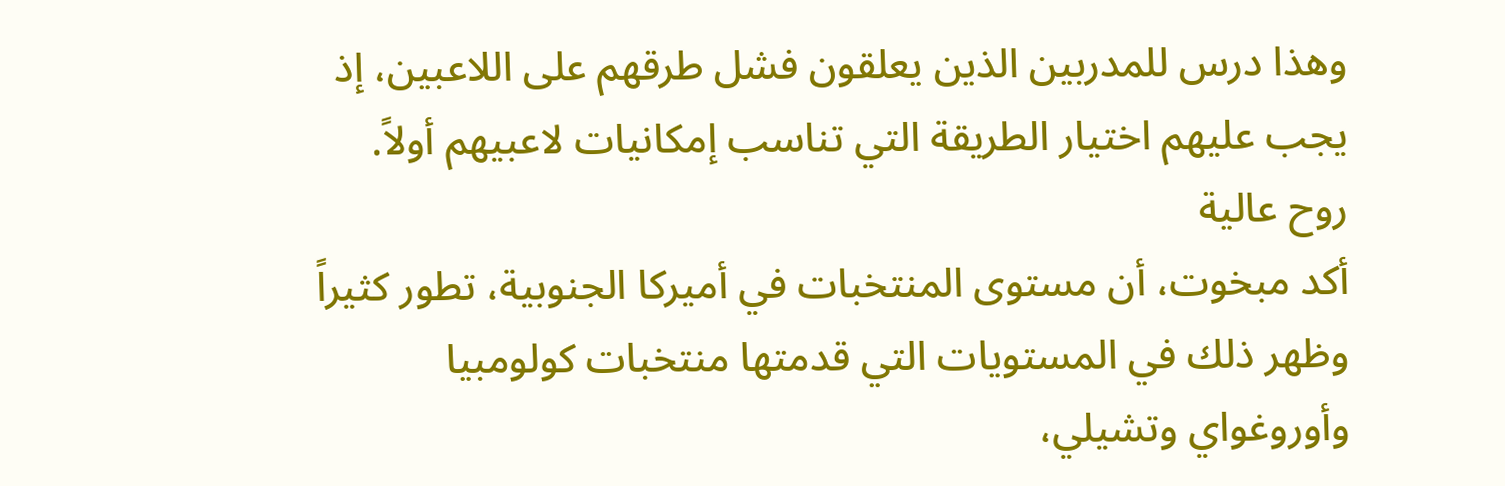وهذا درس للمدربين الذين يعلقون فشل طرقهم على اللاعبين، إذ يجب عليهم اختيار الطريقة التي تناسب إمكانيات لاعبيهم أولاً.
روح عالية
أكد مبخوت، أن مستوى المنتخبات في أميركا الجنوبية، تطور كثيراً وظهر ذلك في المستويات التي قدمتها منتخبات كولومبيا وأوروغواي وتشيلي،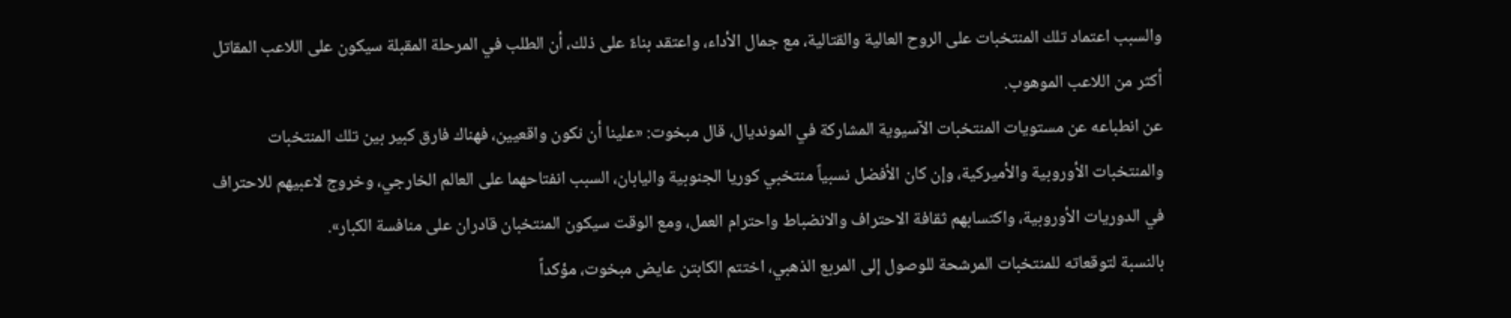والسبب اعتماد تلك المنتخبات على الروح العالية والقتالية، مع جمال الأداء، واعتقد بناءً على ذلك، أن الطلب في المرحلة المقبلة سيكون على اللاعب المقاتل أكثر من اللاعب الموهوب.
عن انطباعه عن مستويات المنتخبات الآسيوية المشاركة في المونديال، قال مبخوت: «علينا أن نكون واقعيين، فهناك فارق كبير بين تلك المنتخبات والمنتخبات الأوروبية والأميركية، وإن كان الأفضل نسبياً منتخبي كوريا الجنوبية واليابان، السبب انفتاحهما على العالم الخارجي، وخروج لاعبيهم للاحتراف في الدوريات الأوروبية، واكتسابهم ثقافة الاحتراف والانضباط واحترام العمل، ومع الوقت سيكون المنتخبان قادران على منافسة الكبار».
بالنسبة لتوقعاته للمنتخبات المرشحة للوصول إلى المربع الذهبي، اختتم الكابتن عايض مبخوت، مؤكداً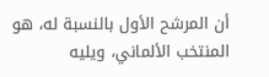أن المرشح الأول بالنسبة له، هو المنتخب الألماني، ويليه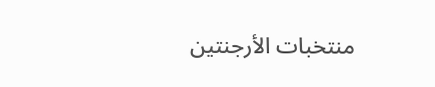منتخبات الأرجنتين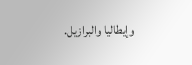وإيطاليا والبرازيل.